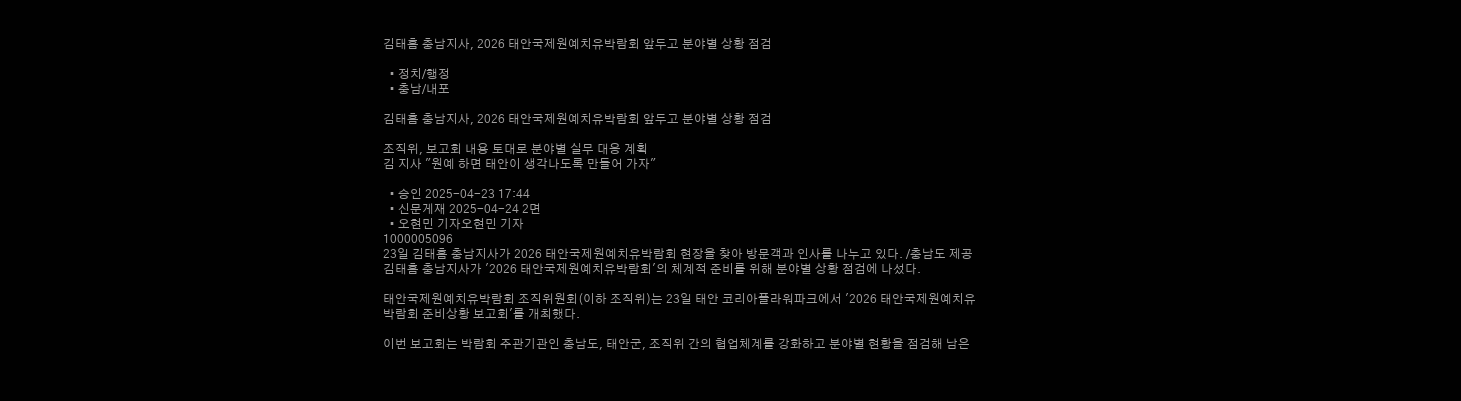김태흠 충남지사, 2026 태안국제원예치유박람회 앞두고 분야별 상황 점검

  • 정치/행정
  • 충남/내포

김태흠 충남지사, 2026 태안국제원예치유박람회 앞두고 분야별 상황 점검

조직위, 보고회 내용 토대로 분야별 실무 대응 계획
김 지사 "원예 하면 태안이 생각나도록 만들어 가자"

  • 승인 2025-04-23 17:44
  • 신문게재 2025-04-24 2면
  • 오현민 기자오현민 기자
1000005096
23일 김태흠 충남지사가 2026 태안국제원예치유박람회 현장을 찾아 방문객과 인사를 나누고 있다. /충남도 제공
김태흠 충남지사가 '2026 태안국제원예치유박람회'의 체계적 준비를 위해 분야별 상황 점검에 나섰다.

태안국제원예치유박람회 조직위원회(이하 조직위)는 23일 태안 코리아플라워파크에서 '2026 태안국제원예치유박람회 준비상황 보고회'를 개최했다.

이번 보고회는 박람회 주관기관인 충남도, 태안군, 조직위 간의 협업체계를 강화하고 분야별 현황을 점검해 남은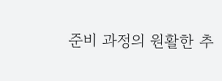준비 과정의 원활한 추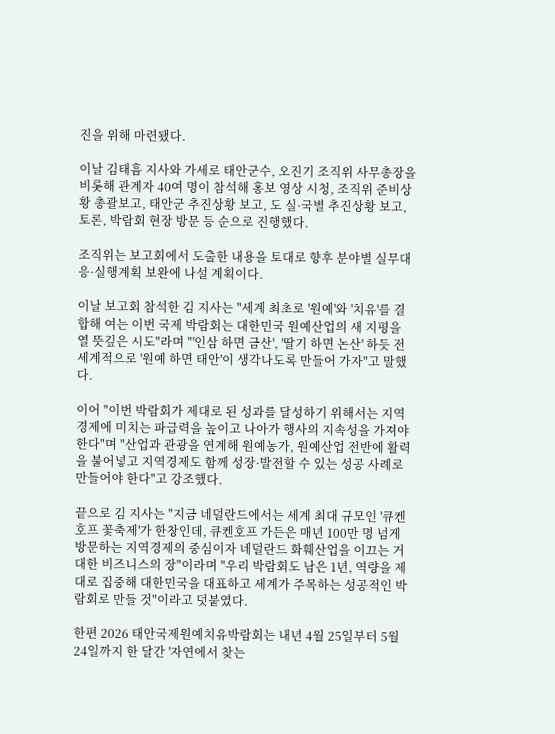진을 위해 마련됐다.

이날 김태흠 지사와 가세로 태안군수, 오진기 조직위 사무총장을 비롯해 관계자 40여 명이 참석해 홍보 영상 시청, 조직위 준비상황 총괄보고, 태안군 추진상황 보고, 도 실·국별 추진상황 보고, 토론, 박람회 현장 방문 등 순으로 진행했다.

조직위는 보고회에서 도출한 내용을 토대로 향후 분야별 실무대응·실행계획 보완에 나설 계획이다.

이날 보고회 참석한 김 지사는 "세계 최초로 '원예'와 '치유'를 결합해 여는 이번 국제 박람회는 대한민국 원예산업의 새 지평을 열 뜻깊은 시도"라며 "'인삼 하면 금산', '딸기 하면 논산' 하듯 전 세계적으로 '원예 하면 태안'이 생각나도록 만들어 가자"고 말했다.

이어 "이번 박람회가 제대로 된 성과를 달성하기 위해서는 지역경제에 미치는 파급력을 높이고 나아가 행사의 지속성을 가져야 한다"며 "산업과 관광을 연계해 원예농가, 원예산업 전반에 활력을 불어넣고 지역경제도 함께 성장·발전할 수 있는 성공 사례로 만들어야 한다"고 강조했다.

끝으로 김 지사는 "지금 네덜란드에서는 세계 최대 규모인 '큐켄호프 꽃축제'가 한창인데, 큐켄호프 가든은 매년 100만 명 넘게 방문하는 지역경제의 중심이자 네덜란드 화훼산업을 이끄는 거대한 비즈니스의 장"이라며 "우리 박람회도 남은 1년, 역량을 제대로 집중해 대한민국을 대표하고 세계가 주목하는 성공적인 박람회로 만들 것"이라고 덧붙였다.

한편 2026 태안국제원예치유박람회는 내년 4월 25일부터 5월 24일까지 한 달간 '자연에서 찾는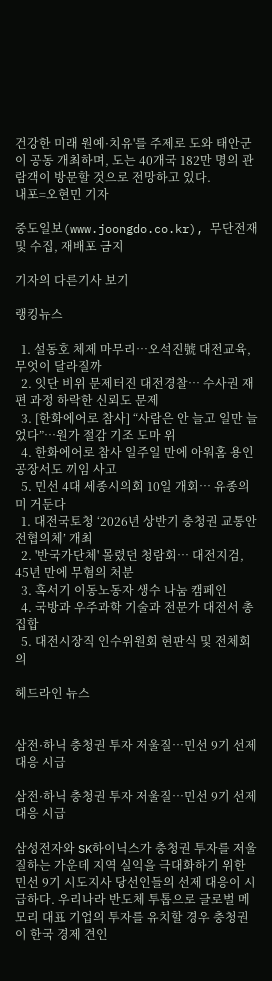건강한 미래 원예·치유'를 주제로 도와 태안군이 공동 개최하며, 도는 40개국 182만 명의 관람객이 방문할 것으로 전망하고 있다.
내포=오현민 기자

중도일보(www.joongdo.co.kr), 무단전재 및 수집, 재배포 금지

기자의 다른기사 보기

랭킹뉴스

  1. 설동호 체제 마무리…오석진號 대전교육, 무엇이 달라질까
  2. 잇단 비위 문제터진 대전경찰… 수사권 재편 과정 하락한 신뢰도 문제
  3. [한화에어로 참사] “사람은 안 늘고 일만 늘었다”…원가 절감 기조 도마 위
  4. 한화에어로 참사 일주일 만에 아워홈 용인공장서도 끼임 사고
  5. 민선 4대 세종시의회 10일 개회… 유종의 미 거둔다
  1. 대전국토청 ‘2026년 상반기 충청권 교통안전협의체’ 개최
  2. '반국가단체' 몰렸던 청람회… 대전지검, 45년 만에 무혐의 처분
  3. 혹서기 이동노동자 생수 나눔 캠페인
  4. 국방과 우주과학 기술과 전문가 대전서 총집합
  5. 대전시장직 인수위원회 현판식 및 전체회의

헤드라인 뉴스


삼전·하닉 충청권 투자 저울질…민선 9기 선제대응 시급

삼전·하닉 충청권 투자 저울질…민선 9기 선제대응 시급

삼성전자와 SK하이닉스가 충청권 투자를 저울질하는 가운데 지역 실익을 극대화하기 위한 민선 9기 시도지사 당선인들의 선제 대응이 시급하다. 우리나라 반도체 투톱으로 글로벌 메모리 대표 기업의 투자를 유치할 경우 충청권이 한국 경제 견인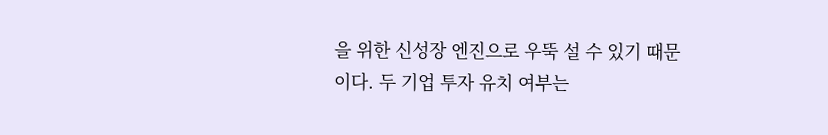을 위한 신성장 엔진으로 우뚝 설 수 있기 때문이다. 두 기업 투자 유치 여부는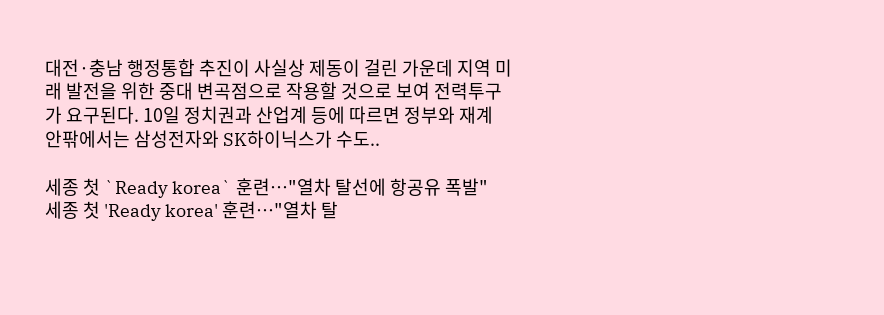대전·충남 행정통합 추진이 사실상 제동이 걸린 가운데 지역 미래 발전을 위한 중대 변곡점으로 작용할 것으로 보여 전력투구가 요구된다. 10일 정치권과 산업계 등에 따르면 정부와 재계 안팎에서는 삼성전자와 SK하이닉스가 수도..

세종 첫 `Ready korea` 훈련…"열차 탈선에 항공유 폭발"
세종 첫 'Ready korea' 훈련…"열차 탈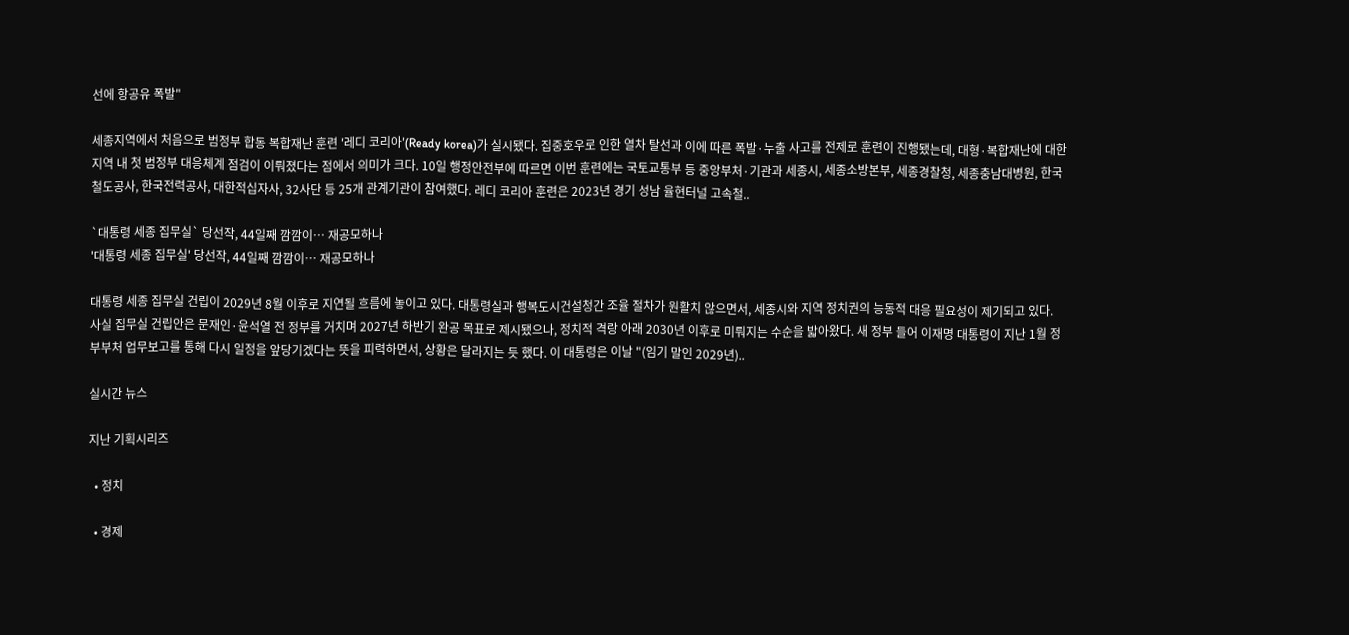선에 항공유 폭발"

세종지역에서 처음으로 범정부 합동 복합재난 훈련 '레디 코리아'(Ready korea)가 실시됐다. 집중호우로 인한 열차 탈선과 이에 따른 폭발·누출 사고를 전제로 훈련이 진행됐는데, 대형·복합재난에 대한 지역 내 첫 범정부 대응체계 점검이 이뤄졌다는 점에서 의미가 크다. 10일 행정안전부에 따르면 이번 훈련에는 국토교통부 등 중앙부처·기관과 세종시, 세종소방본부, 세종경찰청, 세종충남대병원, 한국철도공사, 한국전력공사, 대한적십자사, 32사단 등 25개 관계기관이 참여했다. 레디 코리아 훈련은 2023년 경기 성남 율현터널 고속철..

`대통령 세종 집무실` 당선작, 44일째 깜깜이… 재공모하나
'대통령 세종 집무실' 당선작, 44일째 깜깜이… 재공모하나

대통령 세종 집무실 건립이 2029년 8월 이후로 지연될 흐름에 놓이고 있다. 대통령실과 행복도시건설청간 조율 절차가 원활치 않으면서, 세종시와 지역 정치권의 능동적 대응 필요성이 제기되고 있다. 사실 집무실 건립안은 문재인·윤석열 전 정부를 거치며 2027년 하반기 완공 목표로 제시됐으나, 정치적 격랑 아래 2030년 이후로 미뤄지는 수순을 밟아왔다. 새 정부 들어 이재명 대통령이 지난 1월 정부부처 업무보고를 통해 다시 일정을 앞당기겠다는 뜻을 피력하면서, 상황은 달라지는 듯 했다. 이 대통령은 이날 "(임기 말인 2029년)..

실시간 뉴스

지난 기획시리즈

  • 정치

  • 경제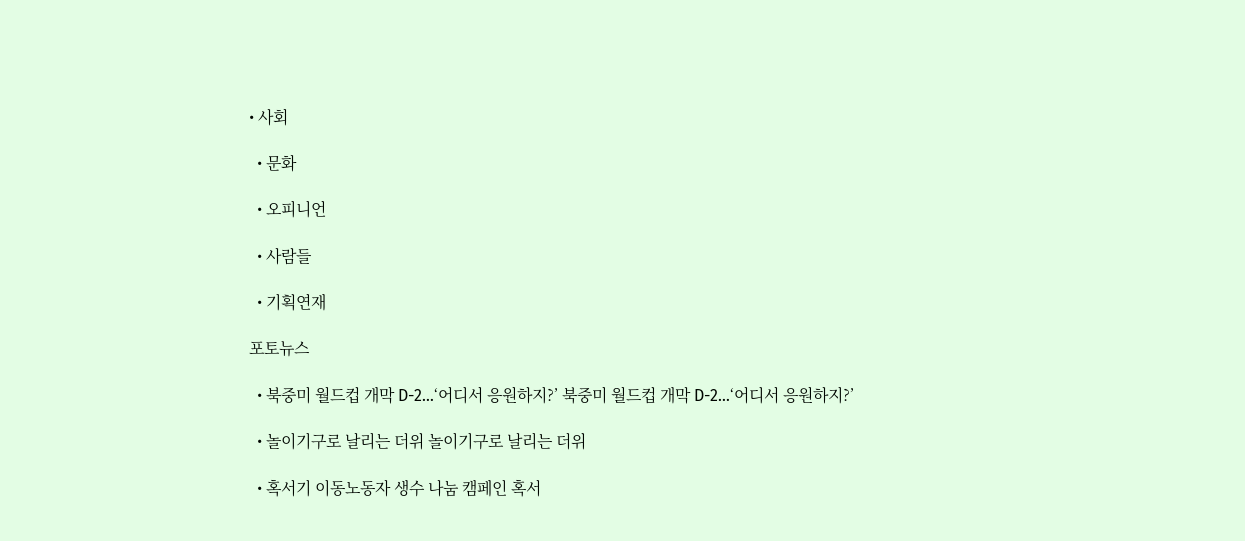• 사회

  • 문화

  • 오피니언

  • 사람들

  • 기획연재

포토뉴스

  • 북중미 월드컵 개막 D-2…‘어디서 응원하지?’ 북중미 월드컵 개막 D-2…‘어디서 응원하지?’

  • 놀이기구로 날리는 더위 놀이기구로 날리는 더위

  • 혹서기 이동노동자 생수 나눔 캠페인 혹서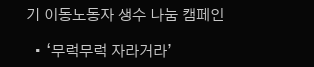기 이동노동자 생수 나눔 캠페인

  • ‘무럭무럭 자라거라’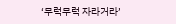‘무럭무럭 자라거라’